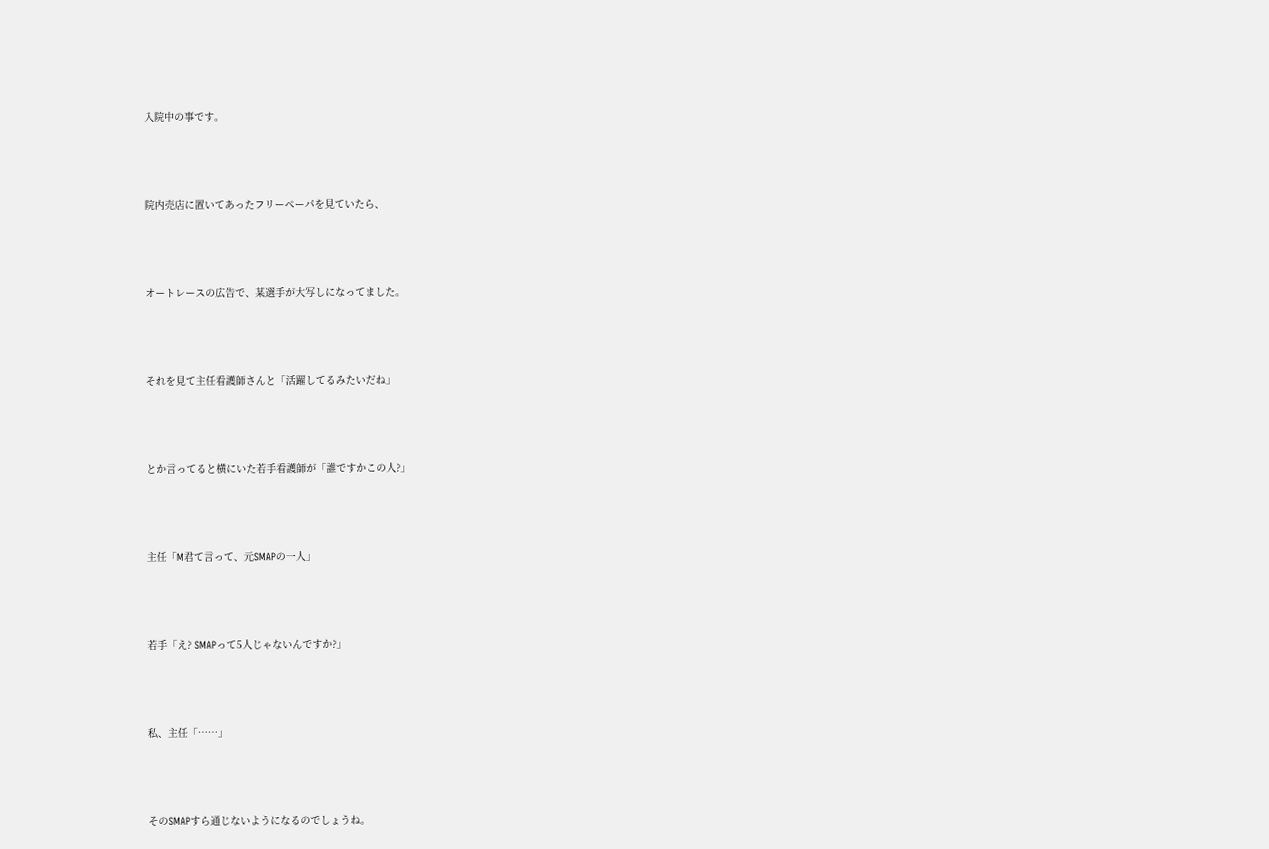入院中の事です。



院内売店に置いてあったフリーペーパを見ていたら、



オートレースの広告で、某選手が大写しになってました。



それを見て主任看護師さんと「活躍してるみたいだね」



とか言ってると横にいた若手看護師が「誰ですかこの人?」



主任「M君て言って、元SMAPの一人」



若手「え? SMAPって5人じゃないんですか?」



私、主任「……」



そのSMAPすら通じないようになるのでしょうね。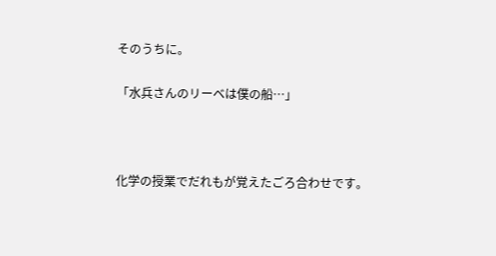そのうちに。

「水兵さんのリーベは僕の船…」



化学の授業でだれもが覚えたごろ合わせです。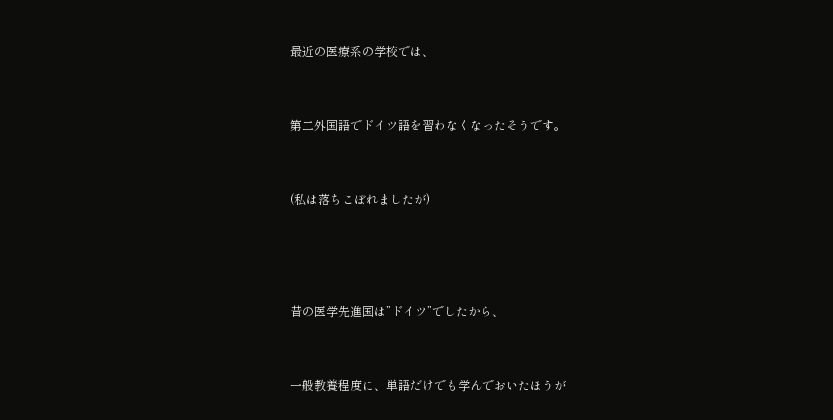最近の医療系の学校では、



第二外国語でドイツ語を習わなくなったそうです。



(私は落ちこぼれましたが)





昔の医学先進国は”ドイツ”でしたから、



一般教養程度に、単語だけでも学んでおいたほうが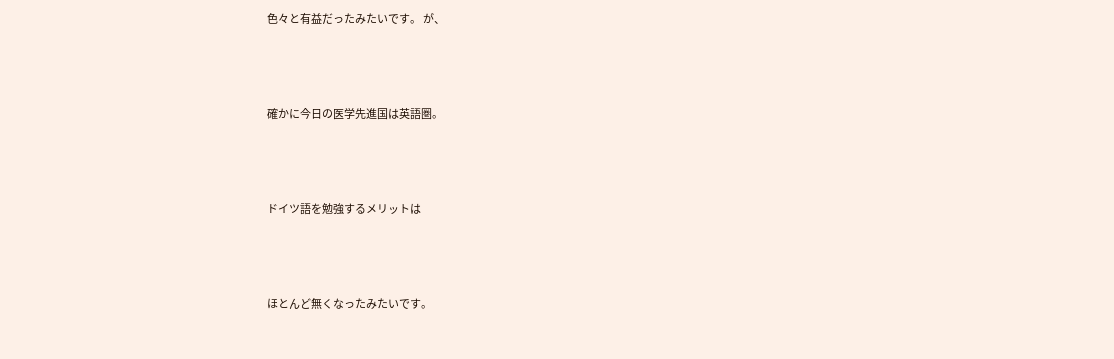色々と有益だったみたいです。 が、



確かに今日の医学先進国は英語圏。



ドイツ語を勉強するメリットは



ほとんど無くなったみたいです。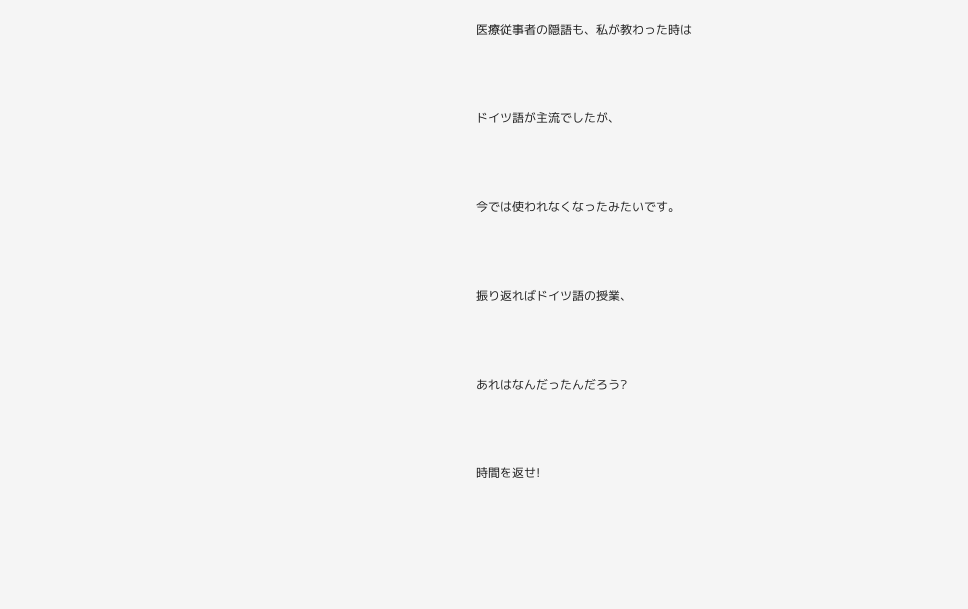医療従事者の隠語も、私が教わった時は



ドイツ語が主流でしたが、



今では使われなくなったみたいです。



振り返ればドイツ語の授業、



あれはなんだったんだろう?



時間を返せ!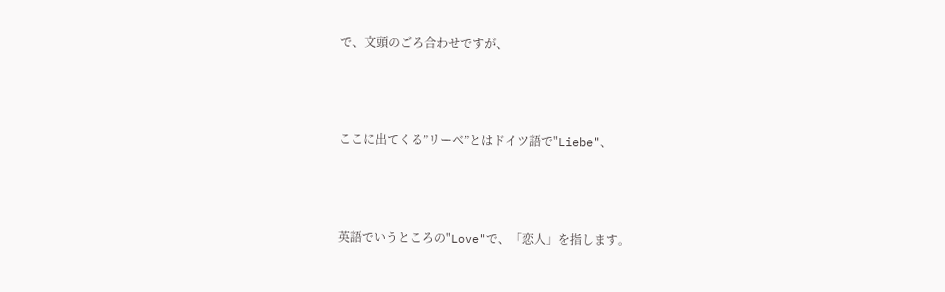で、文頭のごろ合わせですが、



ここに出てくる”リーベ”とはドイツ語で"Liebe"、



英語でいうところの"Love"で、「恋人」を指します。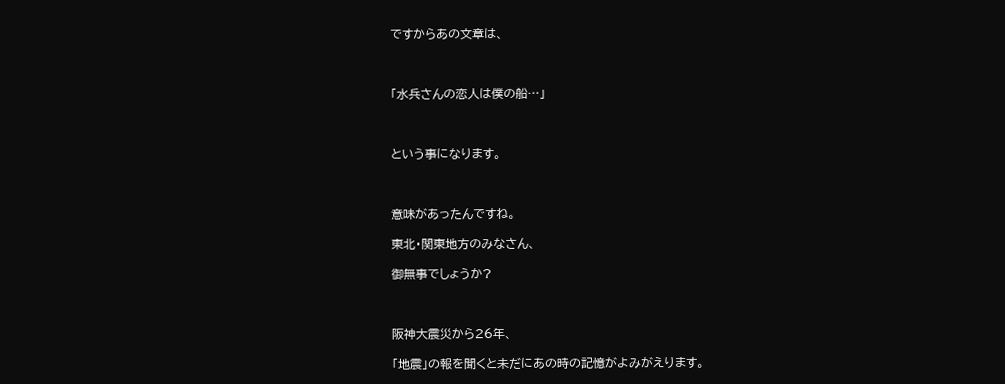ですからあの文章は、



「水兵さんの恋人は僕の船…」



という事になります。



意味があったんですね。

東北・関東地方のみなさん、

御無事でしょうか?



阪神大震災から26年、

「地震」の報を聞くと未だにあの時の記憶がよみがえります。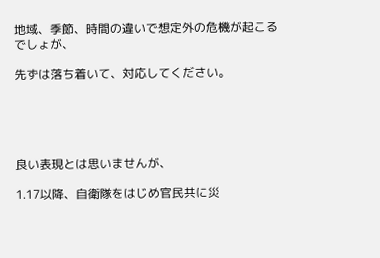地域、季節、時間の違いで想定外の危機が起こるでしょが、

先ずは落ち着いて、対応してください。





良い表現とは思いませんが、

1.17以降、自衛隊をはじめ官民共に災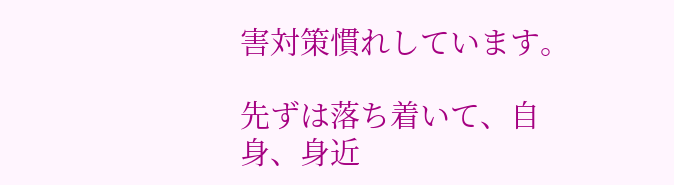害対策慣れしています。

先ずは落ち着いて、自身、身近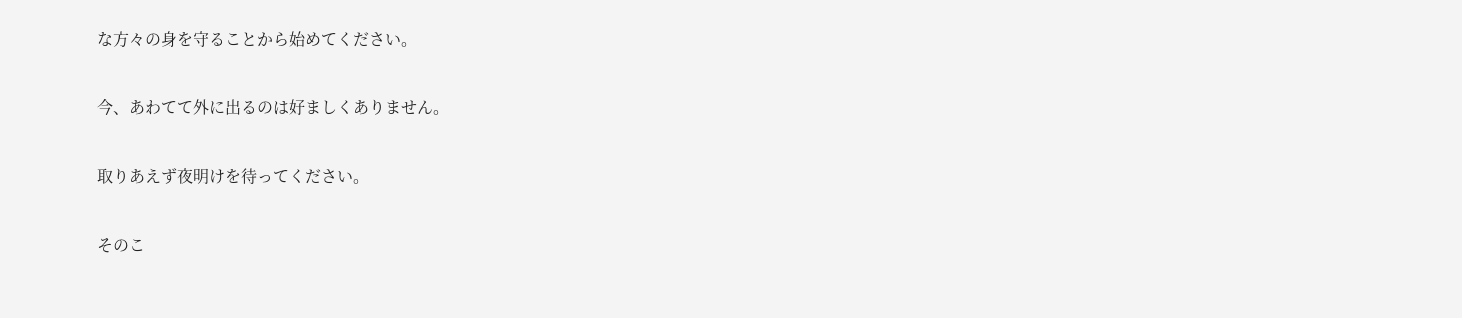な方々の身を守ることから始めてください。

今、あわてて外に出るのは好ましくありません。

取りあえず夜明けを待ってください。

そのこ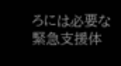ろには必要な緊急支援体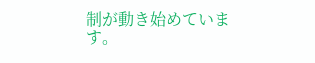制が動き始めています。